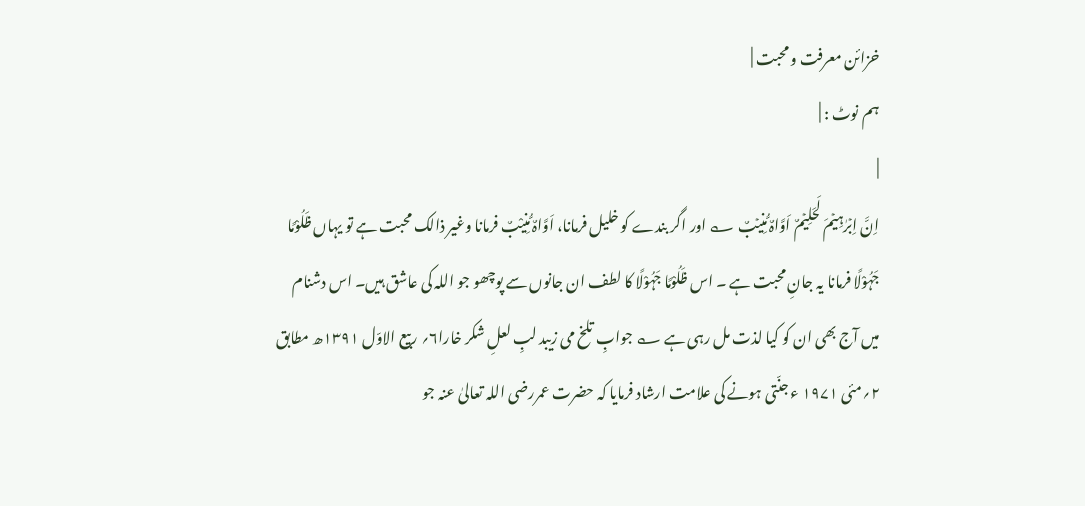خزائن معرفت و محبت |
ہم نوٹ : |
|
اِنَّ اِبۡرٰہِیۡمَ لَحَلِیۡمٌ اَوَّاہٌ مُّنِیۡبٌ ؎ اور اگر بندے کو خلیل فرمانا، اَوَّاہٌ مُّنِیْبٌ فرمانا وغیر ذالک محبت ہے تو یہاں ظَلُوْمًا جَہُوْلًا فرمانا یہ جانِ محبت ہے ۔ اس ظَلُوْمًا جَہُوْلًا کا لطف ان جانوں سے پوچھو جو اللہ کی عاشق ہیں۔ اس دشنام میں آج بھی ان کو کیا لذت مل رہی ہے ؎ جوابِ تلخ می زیبد لبِ لعلِ شکر خارا۶؍ ربیع الاوّل ۱۳۹۱ھ مطابق ۲؍مئی ۱۹۷۱ ء جنّتی ہونے کی علامت ارشاد فرمایا کہ حضرت عمررضی اللہ تعالیٰ عنہ جو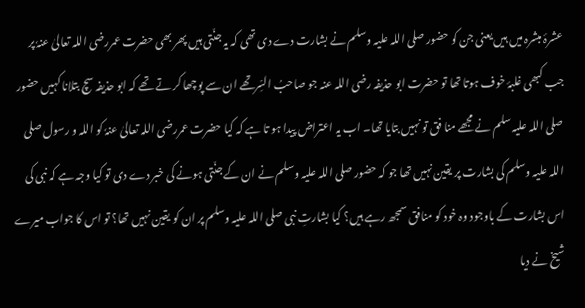عشرۂ مبشرہ میں ہیں یعنی جن کو حضور صلی اللہ علیہ وسلم نے بشارت دے دی تھی کہ یہ جنّتی ہیں پھر بھی حضرت عمررضی اللہ تعالیٰ عنہٗ پر جب کبھی غلبۂ خوف ہوتا تھا تو حضرت ابو حذیفہ رضی اللہ عنہ جو صاحبُ السِّرتھے ان سے پوچھا کر تے تھے کہ ابو حذیفہ سچ بتلانا کہیں حضور صلی اللہ علیہ سلم نے مجھے منا فق تو نہیں بتایا تھا۔ اب یہ اعتراض پیدا ہو تا ہے کہ کیا حضرت عمررضی اللہ تعالیٰ عنہٗ کو اللہ و رسول صلی اللہ علیہ وسلم کی بشارت پر یقین نہیں تھا جو کہ حضور صلی اللہ علیہ وسلم نے ان کے جنّتی ہونے کی خبر دے دی تو کیا وجہ ہے کہ نبی کی اس بشارت کے باوجود وہ خود کو منافق سمجھ رہے ہیں؟ کیا بشارتِ نبی صلی اللہ علیہ وسلم پر ان کو یقین نہیں تھا؟ تو اس کا جواب میرے شیخ نے دیا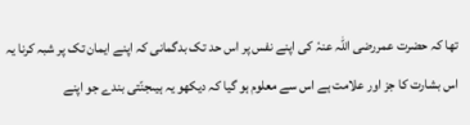تھا کہ حضرت عمررضی اللہ عنہٗ کی اپنے نفس پر اس حد تک بدگمانی کہ اپنے ایمان تک پر شبہ کرنا یہ اس بشارت کا جز اور علامت ہے اس سے معلوم ہو گیا کہ دیکھو یہ ہیںجنّتی بندے جو اپنے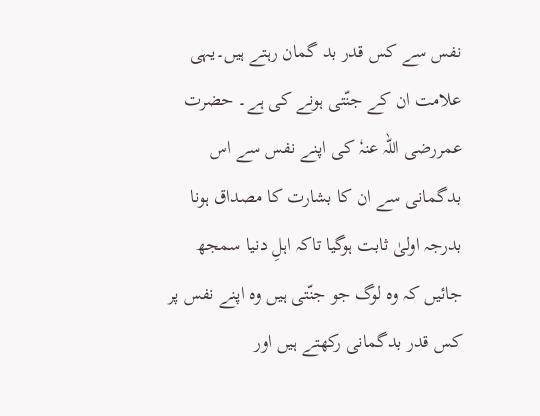نفس سے کس قدر بد گمان رہتے ہیں۔یہی علامت ان کے جنّتی ہونے کی ہے۔ حضرت عمررضی اللہ عنہٗ کی اپنے نفس سے اس بدگمانی سے ان کا بشارت کا مصداق ہونا بدرجہ اولیٰ ثابت ہوگیا تاکہ اہلِ دنیا سمجھ جائیں کہ وہ لوگ جو جنّتی ہیں وہ اپنے نفس پر کس قدر بدگمانی رکھتے ہیں اور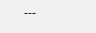---